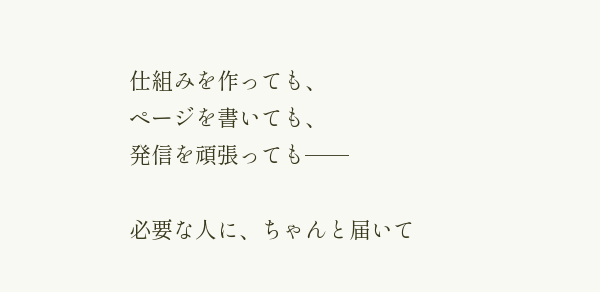仕組みを作っても、
ページを書いても、
発信を頑張っても──

必要な人に、ちゃんと届いて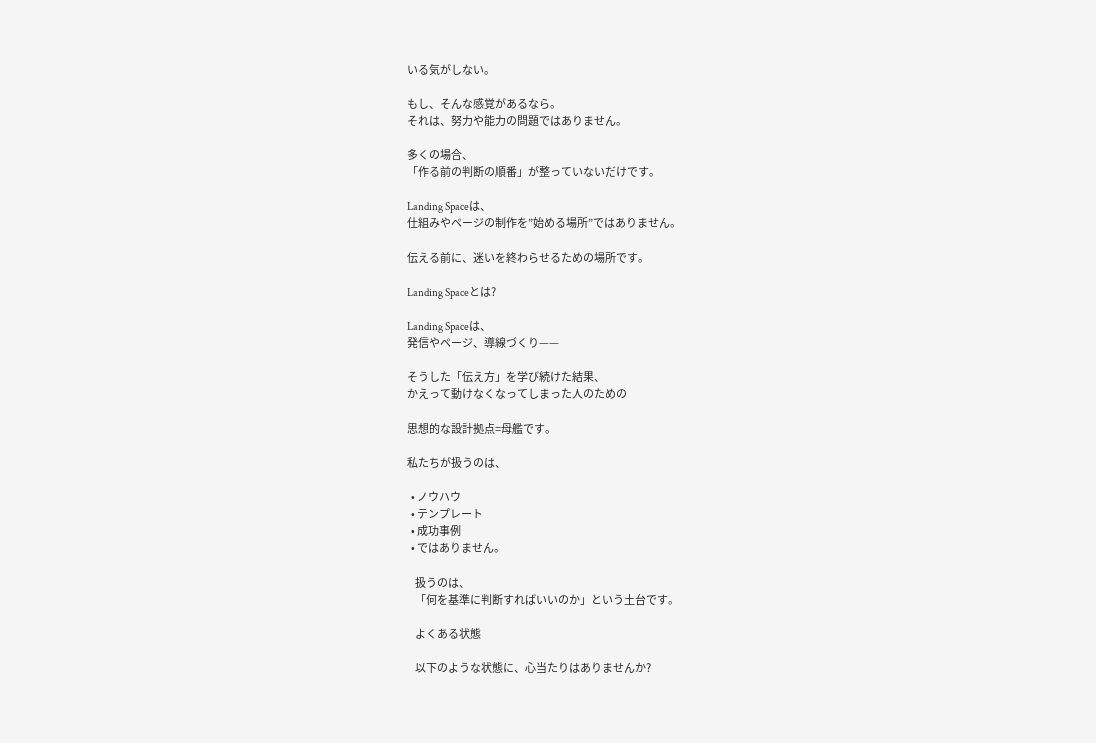いる気がしない。

もし、そんな感覚があるなら。
それは、努力や能力の問題ではありません。

多くの場合、
「作る前の判断の順番」が整っていないだけです。

Landing Spaceは、
仕組みやページの制作を”始める場所”ではありません。

伝える前に、迷いを終わらせるための場所です。

Landing Spaceとは?

Landing Spaceは、
発信やページ、導線づくり——

そうした「伝え方」を学び続けた結果、
かえって動けなくなってしまった人のための

思想的な設計拠点=母艦です。

私たちが扱うのは、

  • ノウハウ
  • テンプレート
  • 成功事例
  • ではありません。

    扱うのは、
    「何を基準に判断すればいいのか」という土台です。

    よくある状態

    以下のような状態に、心当たりはありませんか?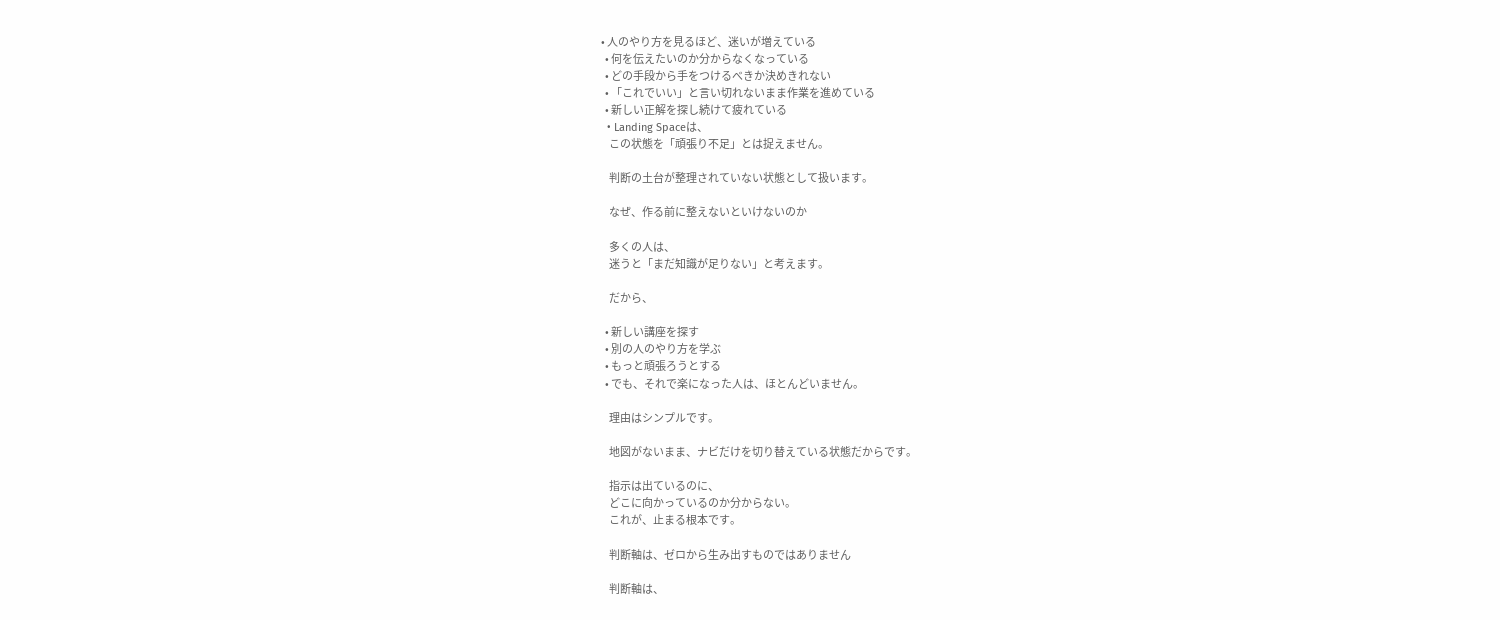• 人のやり方を見るほど、迷いが増えている
  • 何を伝えたいのか分からなくなっている
  • どの手段から手をつけるべきか決めきれない
  • 「これでいい」と言い切れないまま作業を進めている
  • 新しい正解を探し続けて疲れている
  • Landing Spaceは、
    この状態を「頑張り不足」とは捉えません。

    判断の土台が整理されていない状態として扱います。

    なぜ、作る前に整えないといけないのか

    多くの人は、
    迷うと「まだ知識が足りない」と考えます。

    だから、

  • 新しい講座を探す
  • 別の人のやり方を学ぶ
  • もっと頑張ろうとする
  • でも、それで楽になった人は、ほとんどいません。

    理由はシンプルです。

    地図がないまま、ナビだけを切り替えている状態だからです。

    指示は出ているのに、
    どこに向かっているのか分からない。
    これが、止まる根本です。

    判断軸は、ゼロから生み出すものではありません

    判断軸は、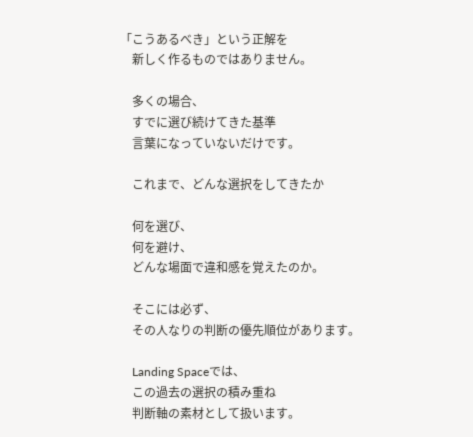「こうあるべき」という正解を
    新しく作るものではありません。

    多くの場合、
    すでに選び続けてきた基準
    言葉になっていないだけです。

    これまで、どんな選択をしてきたか

    何を選び、
    何を避け、
    どんな場面で違和感を覚えたのか。

    そこには必ず、
    その人なりの判断の優先順位があります。

    Landing Spaceでは、
    この過去の選択の積み重ね
    判断軸の素材として扱います。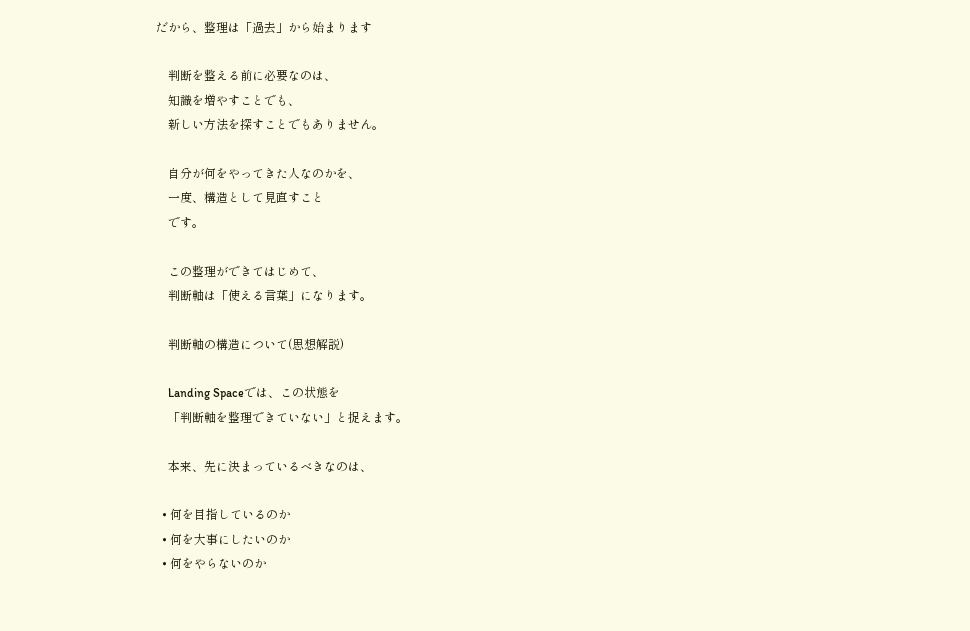だから、整理は「過去」から始まります

    判断を整える前に必要なのは、
    知識を増やすことでも、
    新しい方法を探すことでもありません。

    自分が何をやってきた人なのかを、
    一度、構造として見直すこと
    です。

    この整理ができてはじめて、
    判断軸は「使える言葉」になります。

    判断軸の構造について(思想解説)

    Landing Spaceでは、この状態を
    「判断軸を整理できていない」と捉えます。

    本来、先に決まっているべきなのは、

  • 何を目指しているのか
  • 何を大事にしたいのか
  • 何をやらないのか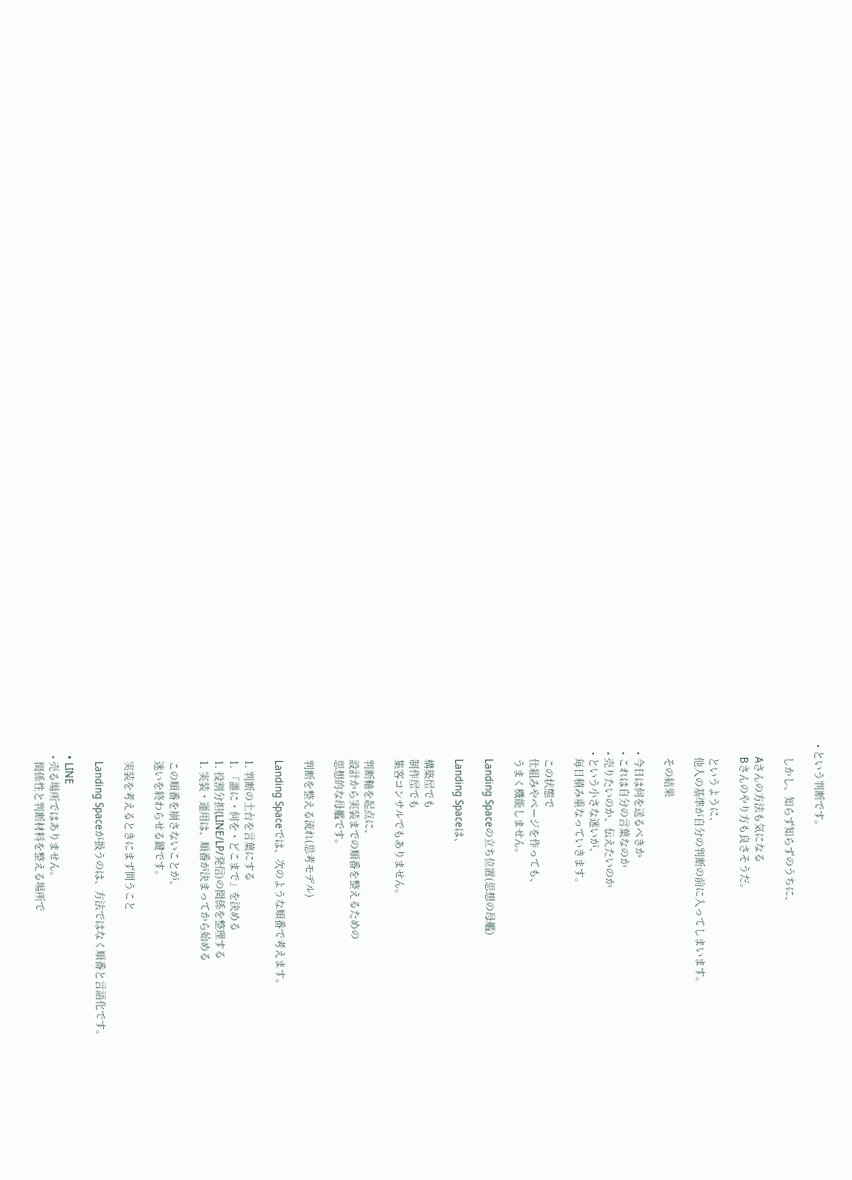• という判断です。

    しかし、知らず知らずのうちに、

    Aさんの方法も気になる
    Bさんのやり方も良さそうだ。

    というように、
    他人の基準が自分の判断の前に入ってしまいます。

    その結果

  • 今日は何を送るべきか
  • これは自分の言葉なのか
  • 売りたいのか、伝えたいのか
  • という小さな迷いが、
    毎日積み重なっていきます。

    この状態で
    仕組みやページを作っても、
    うまく機能しません。

    Landing Spaceの立ち位置(思想の母艦)

    Landing Spaceは、

    構築屋でも
    制作屋でも
    集客コンサルでもありません。

    判断軸を起点に、
    設計から実装までの順番を整えるための
    思想的な母艦です。

    判断を整える流れ(思考モデル)

    Landing Spaceでは、次のような順番で考えます。

    1. 判断の土台を言葉にする
    1. 「誰に・何を・どこまで」を決める
    1. 役割分担(LINE/LP/発信)の関係を整理する
    1. 実装・運用は、順番が決まってから始める

    この順番を崩さないことが、
    迷いを終わらせる鍵です。

    実装を考えるときにまず問うこと

    Landing Spaceが扱うのは、方法ではなく順番と言語化です。

  • LINE
  • 売る場所ではありません。
    関係性と判断材料を整える場所で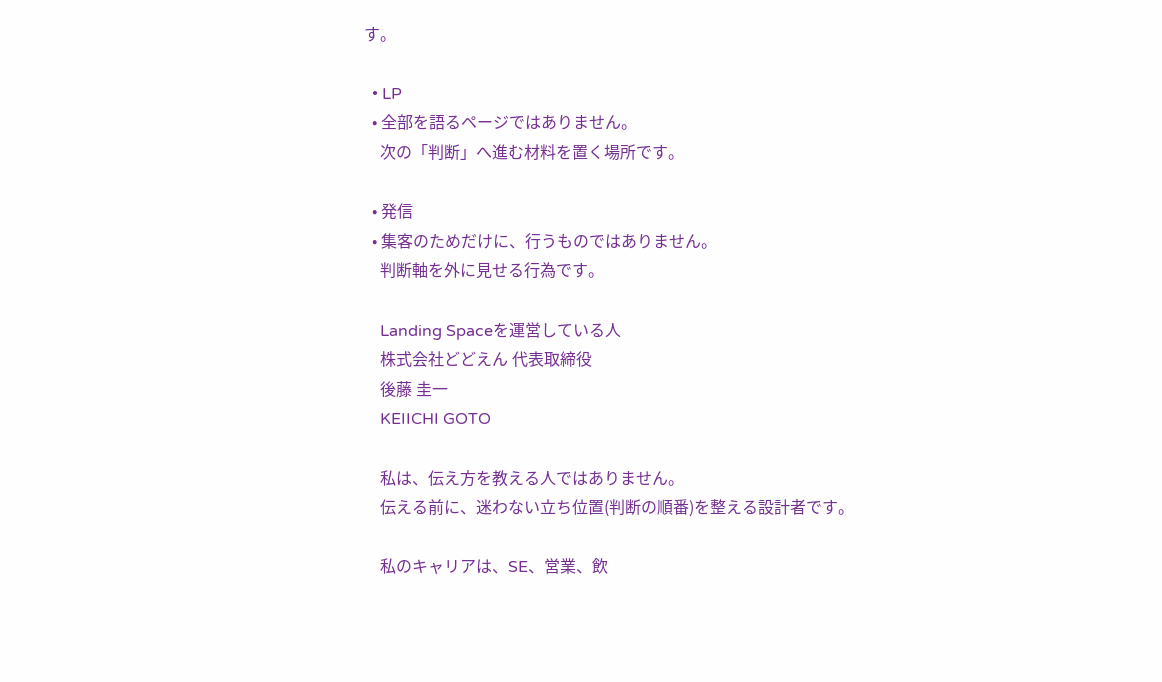す。

  • LP
  • 全部を語るページではありません。
    次の「判断」へ進む材料を置く場所です。

  • 発信
  • 集客のためだけに、行うものではありません。
    判断軸を外に見せる行為です。

    Landing Spaceを運営している人
    株式会社どどえん 代表取締役
    後藤 圭一
    KEIICHI GOTO

    私は、伝え方を教える人ではありません。
    伝える前に、迷わない立ち位置(判断の順番)を整える設計者です。

    私のキャリアは、SE、営業、飲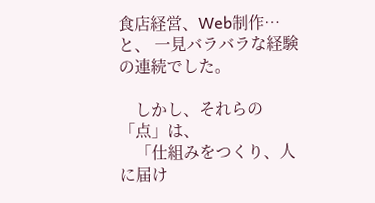食店経営、Web制作…と、 一見バラバラな経験の連続でした。

    しかし、それらの「点」は、
    「仕組みをつくり、人に届け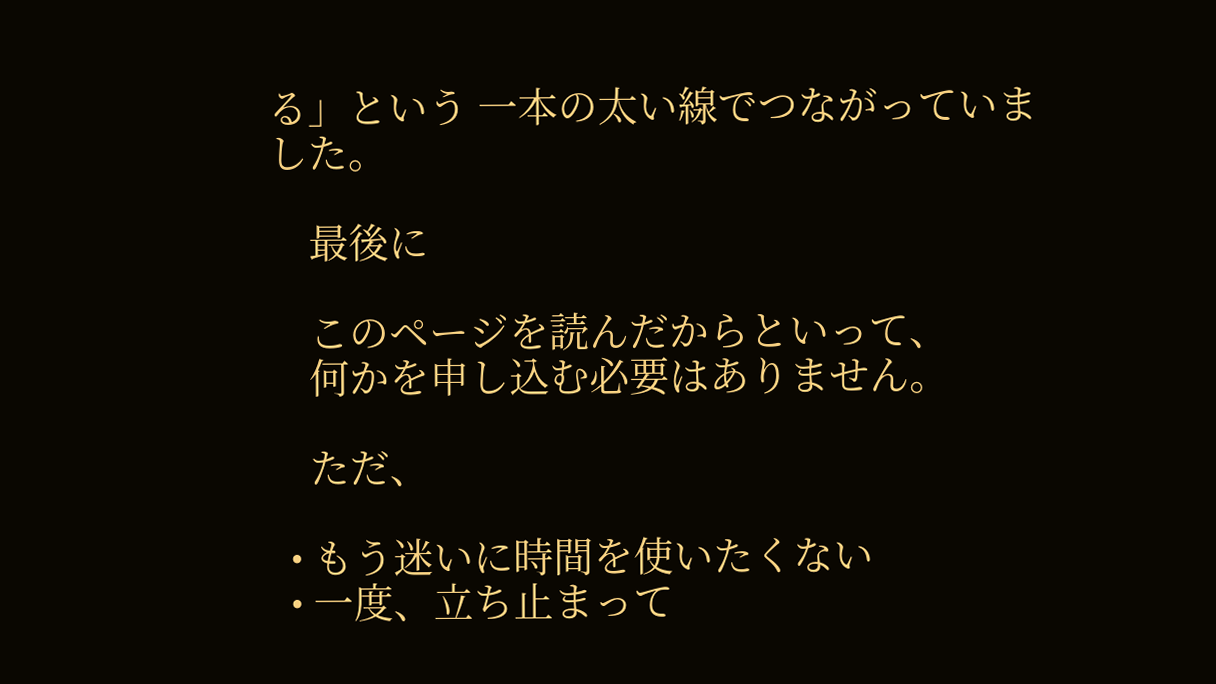る」という 一本の太い線でつながっていました。

    最後に

    このページを読んだからといって、
    何かを申し込む必要はありません。

    ただ、

  • もう迷いに時間を使いたくない
  • 一度、立ち止まって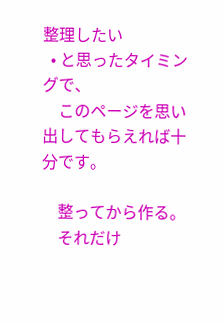整理したい
  • と思ったタイミングで、
    このページを思い出してもらえれば十分です。

    整ってから作る。
    それだけ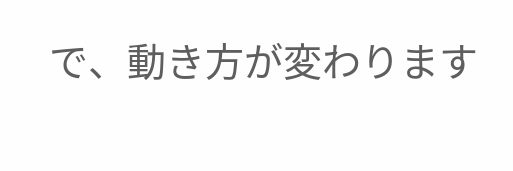で、動き方が変わります